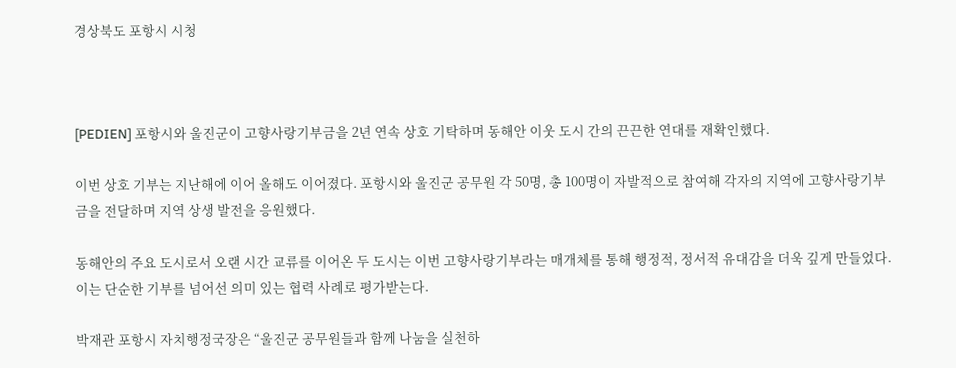경상북도 포항시 시청



[PEDIEN] 포항시와 울진군이 고향사랑기부금을 2년 연속 상호 기탁하며 동해안 이웃 도시 간의 끈끈한 연대를 재확인했다.

이번 상호 기부는 지난해에 이어 올해도 이어졌다. 포항시와 울진군 공무원 각 50명, 총 100명이 자발적으로 참여해 각자의 지역에 고향사랑기부금을 전달하며 지역 상생 발전을 응원했다.

동해안의 주요 도시로서 오랜 시간 교류를 이어온 두 도시는 이번 고향사랑기부라는 매개체를 통해 행정적, 정서적 유대감을 더욱 깊게 만들었다. 이는 단순한 기부를 넘어선 의미 있는 협력 사례로 평가받는다.

박재관 포항시 자치행정국장은 “울진군 공무원들과 함께 나눔을 실천하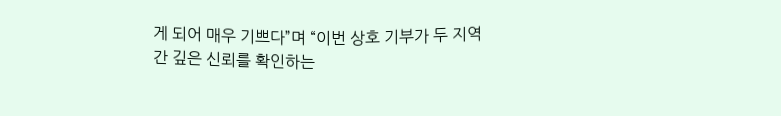게 되어 매우 기쁘다”며 “이번 상호 기부가 두 지역 간 깊은 신뢰를 확인하는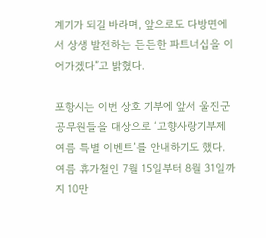계기가 되길 바라며, 앞으로도 다방면에서 상생 발전하는 든든한 파트너십을 이어가겠다”고 밝혔다.

포항시는 이번 상호 기부에 앞서 울진군 공무원들을 대상으로 ‘고향사랑기부제 여름 특별 이벤트’를 안내하기도 했다. 여름 휴가철인 7월 15일부터 8월 31일까지 10만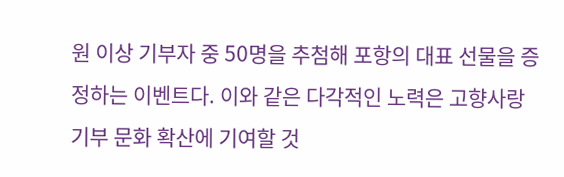원 이상 기부자 중 50명을 추첨해 포항의 대표 선물을 증정하는 이벤트다. 이와 같은 다각적인 노력은 고향사랑기부 문화 확산에 기여할 것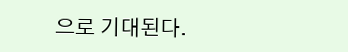으로 기대된다.